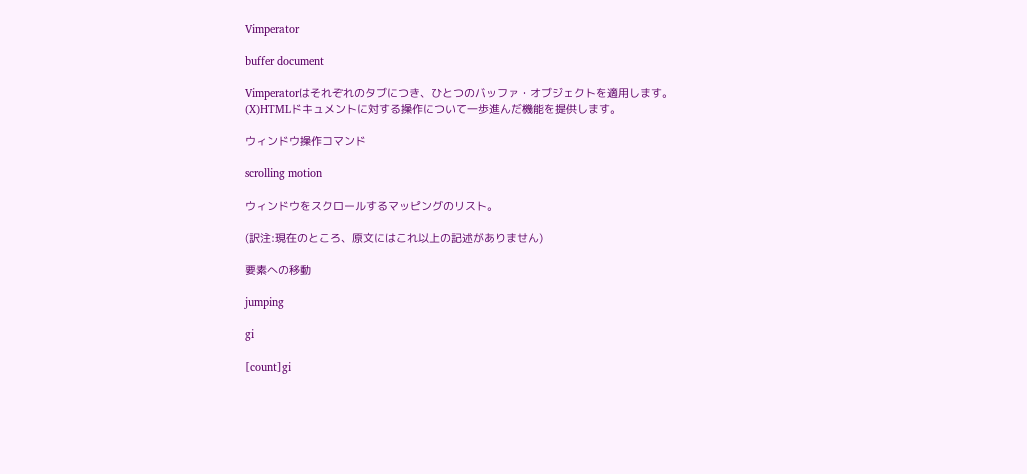Vimperator

buffer document

Vimperatorはそれぞれのタブにつき、ひとつのバッファ・オブジェクトを適用します。
(X)HTMLドキュメントに対する操作について一歩進んだ機能を提供します。

ウィンドウ操作コマンド

scrolling motion

ウィンドウをスクロールするマッピングのリスト。

(訳注:現在のところ、原文にはこれ以上の記述がありません)

要素への移動

jumping

gi

[count]gi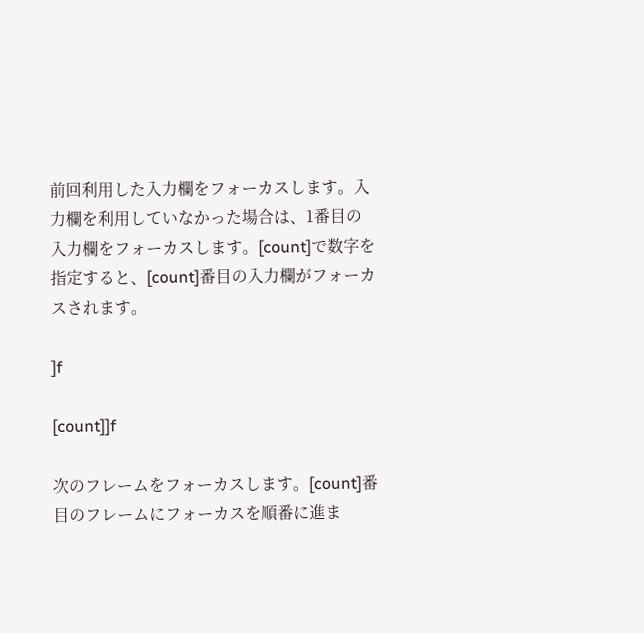前回利用した入力欄をフォーカスします。入力欄を利用していなかった場合は、1番目の入力欄をフォーカスします。[count]で数字を指定すると、[count]番目の入力欄がフォーカスされます。

]f

[count]]f

次のフレームをフォーカスします。[count]番目のフレームにフォーカスを順番に進ま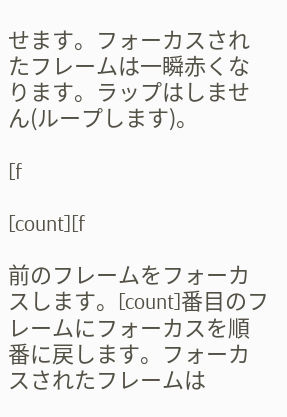せます。フォーカスされたフレームは一瞬赤くなります。ラップはしません(ループします)。

[f

[count][f

前のフレームをフォーカスします。[count]番目のフレームにフォーカスを順番に戻します。フォーカスされたフレームは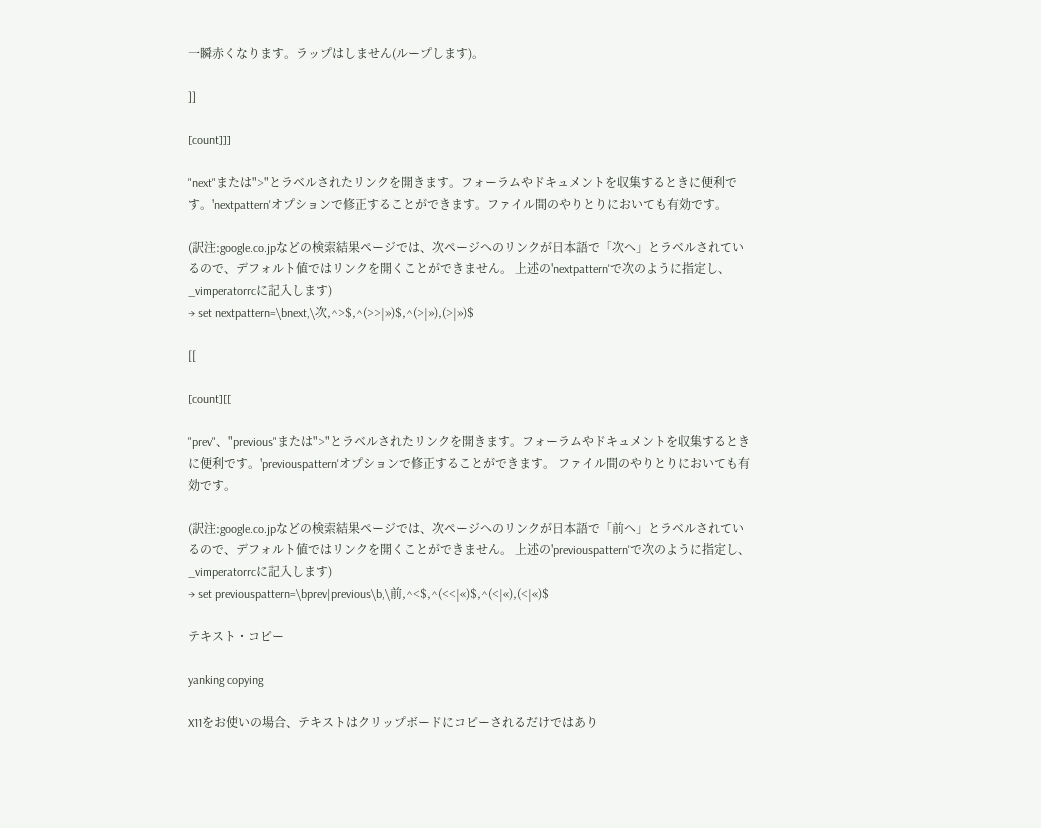一瞬赤くなります。ラップはしません(ループします)。

]]

[count]]]

"next"または">"とラベルされたリンクを開きます。フォーラムやドキュメントを収集するときに便利です。'nextpattern'オプションで修正することができます。ファイル間のやりとりにおいても有効です。

(訳注:google.co.jpなどの検索結果ページでは、次ページへのリンクが日本語で「次へ」とラベルされているので、デフォルト値ではリンクを開くことができません。 上述の'nextpattern'で次のように指定し、_vimperatorrcに記入します)
→ set nextpattern=\bnext,\次,^>$,^(>>|»)$,^(>|»),(>|»)$

[[

[count][[

"prev"、"previous"または">"とラベルされたリンクを開きます。フォーラムやドキュメントを収集するときに便利です。'previouspattern'オプションで修正することができます。 ファイル間のやりとりにおいても有効です。

(訳注:google.co.jpなどの検索結果ページでは、次ページへのリンクが日本語で「前へ」とラベルされているので、デフォルト値ではリンクを開くことができません。 上述の'previouspattern'で次のように指定し、_vimperatorrcに記入します)
→ set previouspattern=\bprev|previous\b,\前,^<$,^(<<|«)$,^(<|«),(<|«)$

テキスト・コピー

yanking copying

X11をお使いの場合、テキストはクリップボードにコピーされるだけではあり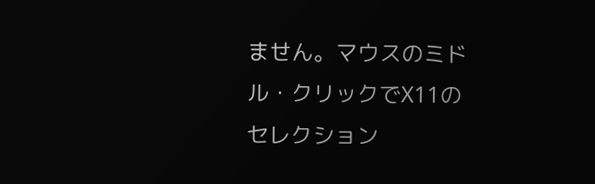ません。マウスのミドル・クリックでX11のセレクション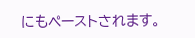にもペーストされます。